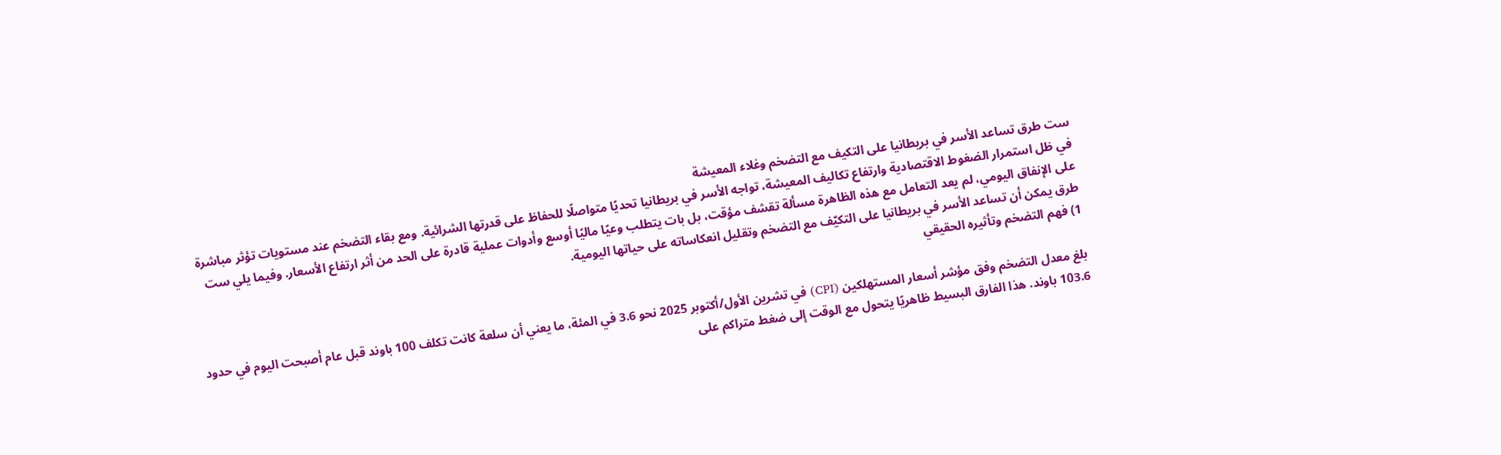ست طرق تساعد الأسر في بريطانيا على التكيف مع التضخم وغلاء المعيشة
في ظل استمرار الضغوط الاقتصادية وارتفاع تكاليف المعيشة، تواجه الأسر في بريطانيا تحديًا متواصلًا للحفاظ على قدرتها الشرائية. ومع بقاء التضخم عند مستويات تؤثر مباشرة على الإنفاق اليومي، لم يعد التعامل مع هذه الظاهرة مسألة تقشف مؤقت، بل بات يتطلب وعيًا ماليًا أوسع وأدوات عملية قادرة على الحد من أثر ارتفاع الأسعار. وفيما يلي ست طرق يمكن أن تساعد الأسر في بريطانيا على التكيّف مع التضخم وتقليل انعكاساته على حياتها اليومية.
1) فهم التضخم وتأثيره الحقيقي

بلغ معدل التضخم وفق مؤشر أسعار المستهلكين (CPI) في تشرين الأول/أكتوبر 2025 نحو 3.6 في المئة، ما يعني أن سلعة كانت تكلف 100 باوند قبل عام أصبحت اليوم في حدود 103.6 باوند. هذا الفارق البسيط ظاهريًا يتحول مع الوقت إلى ضغط متراكم على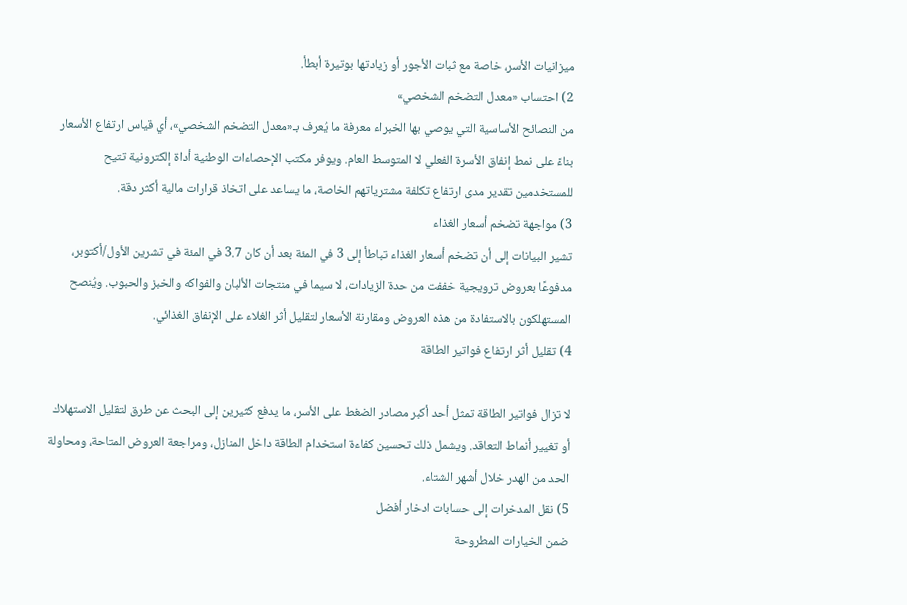ميزانيات الأسر، خاصة مع ثبات الأجور أو زيادتها بوتيرة أبطأ.
2) احتساب «معدل التضخم الشخصي»
من النصائح الأساسية التي يوصي بها الخبراء معرفة ما يُعرف بـ«معدل التضخم الشخصي»، أي قياس ارتفاع الأسعار بناءً على نمط إنفاق الأسرة الفعلي لا المتوسط العام. ويوفر مكتب الإحصاءات الوطنية أداة إلكترونية تتيح للمستخدمين تقدير مدى ارتفاع تكلفة مشترياتهم الخاصة، ما يساعد على اتخاذ قرارات مالية أكثر دقة.
3) مواجهة تضخم أسعار الغذاء
تشير البيانات إلى أن تضخم أسعار الغذاء تباطأ إلى 3 في المئة بعد أن كان 3.7 في المئة في تشرين الأول/أكتوبر، مدفوعًا بعروض ترويجية خففت من حدة الزيادات، لا سيما في منتجات الألبان والفواكه والخبز والحبوب. ويُنصح المستهلكون بالاستفادة من هذه العروض ومقارنة الأسعار لتقليل أثر الغلاء على الإنفاق الغذائي.
4) تقليل أثر ارتفاع فواتير الطاقة

لا تزال فواتير الطاقة تمثل أحد أكبر مصادر الضغط على الأسر، ما يدفع كثيرين إلى البحث عن طرق لتقليل الاستهلاك أو تغيير أنماط التعاقد. ويشمل ذلك تحسين كفاءة استخدام الطاقة داخل المنازل، ومراجعة العروض المتاحة، ومحاولة الحد من الهدر خلال أشهر الشتاء.
5) نقل المدخرات إلى حسابات ادخار أفضل
ضمن الخيارات المطروحة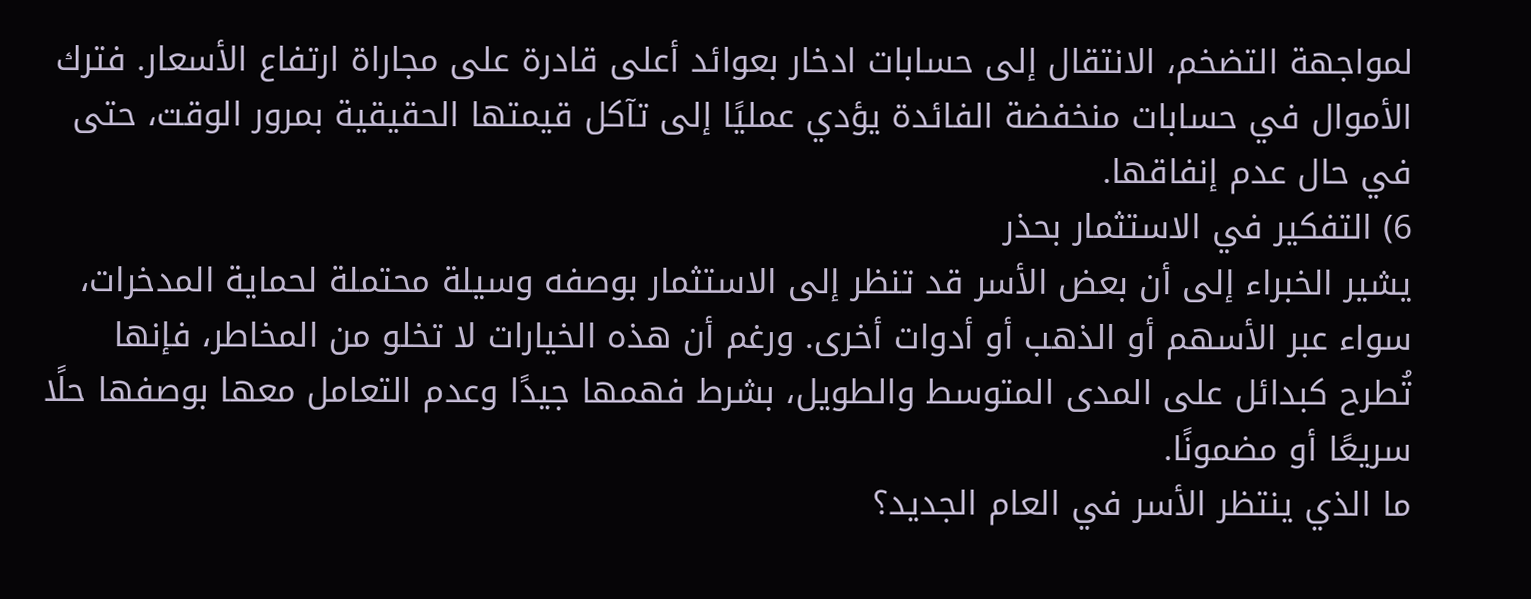لمواجهة التضخم، الانتقال إلى حسابات ادخار بعوائد أعلى قادرة على مجاراة ارتفاع الأسعار. فترك الأموال في حسابات منخفضة الفائدة يؤدي عمليًا إلى تآكل قيمتها الحقيقية بمرور الوقت، حتى في حال عدم إنفاقها.
6) التفكير في الاستثمار بحذر
يشير الخبراء إلى أن بعض الأسر قد تنظر إلى الاستثمار بوصفه وسيلة محتملة لحماية المدخرات، سواء عبر الأسهم أو الذهب أو أدوات أخرى. ورغم أن هذه الخيارات لا تخلو من المخاطر، فإنها تُطرح كبدائل على المدى المتوسط والطويل، بشرط فهمها جيدًا وعدم التعامل معها بوصفها حلًا سريعًا أو مضمونًا.
ما الذي ينتظر الأسر في العام الجديد؟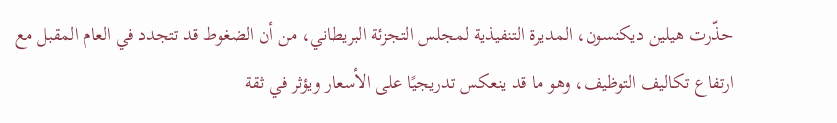حذّرت هيلين ديكنسون، المديرة التنفيذية لمجلس التجزئة البريطاني، من أن الضغوط قد تتجدد في العام المقبل مع ارتفاع تكاليف التوظيف، وهو ما قد ينعكس تدريجيًا على الأسعار ويؤثر في ثقة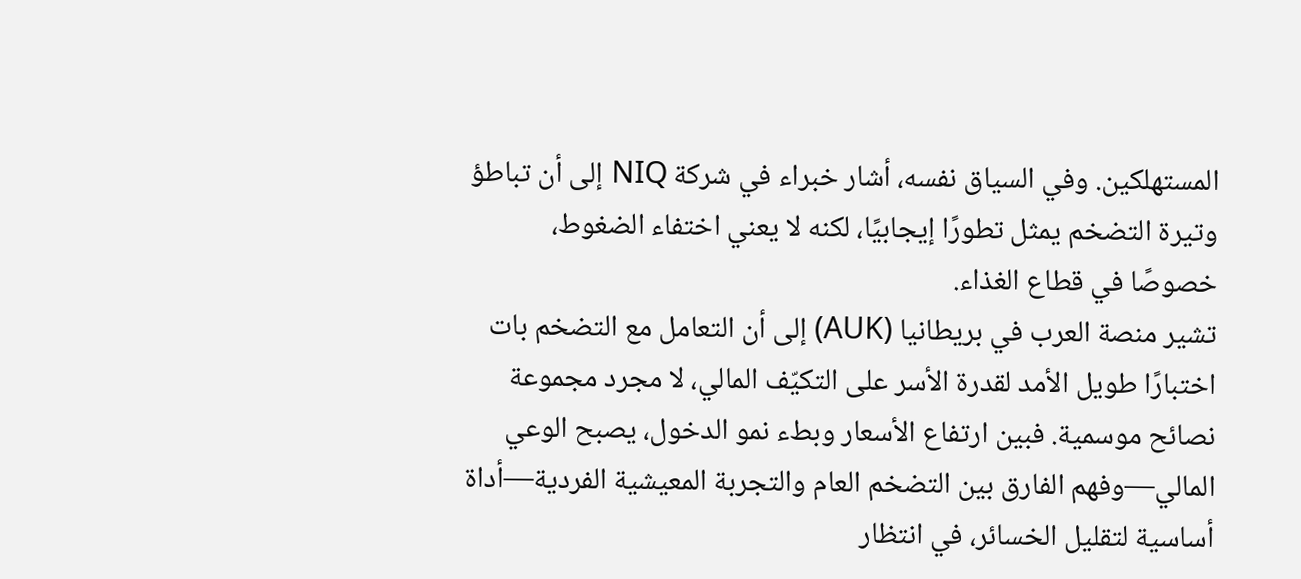المستهلكين. وفي السياق نفسه، أشار خبراء في شركة NIQ إلى أن تباطؤ وتيرة التضخم يمثل تطورًا إيجابيًا، لكنه لا يعني اختفاء الضغوط، خصوصًا في قطاع الغذاء.
تشير منصة العرب في بريطانيا (AUK) إلى أن التعامل مع التضخم بات اختبارًا طويل الأمد لقدرة الأسر على التكيّف المالي، لا مجرد مجموعة نصائح موسمية. فبين ارتفاع الأسعار وبطء نمو الدخول، يصبح الوعي المالي—وفهم الفارق بين التضخم العام والتجربة المعيشية الفردية—أداة أساسية لتقليل الخسائر، في انتظار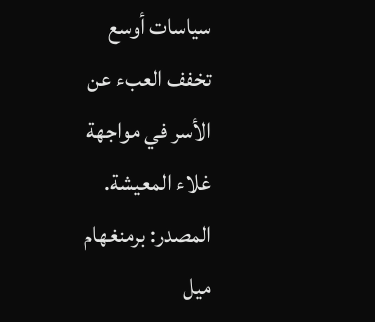سياسات أوسع تخفف العبء عن الأسر في مواجهة غلاء المعيشة.
المصدر: برمنغهام ميل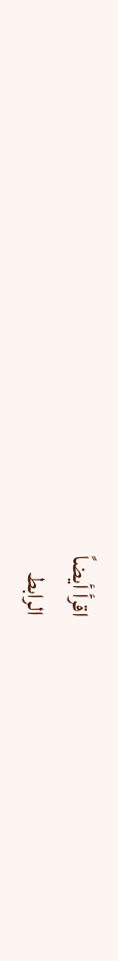اقرأ أيضاً
الرابط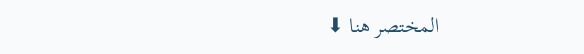المختصر هنا ⬇